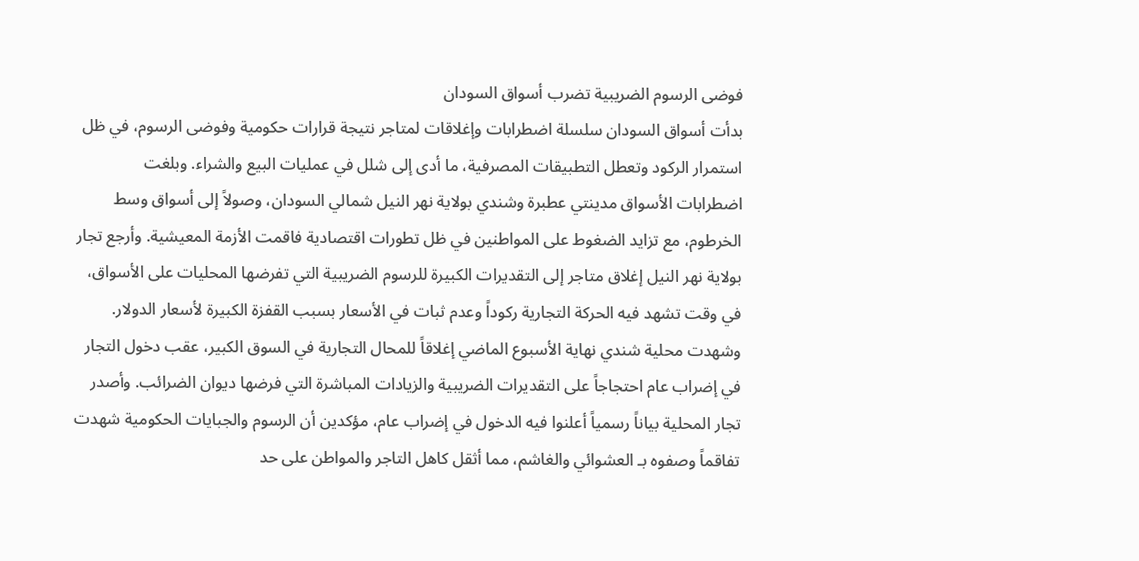فوضى الرسوم الضريبية تضرب أسواق السودان
بدأت أسواق السودان سلسلة اضطرابات وإغلاقات لمتاجر نتيجة قرارات حكومية وفوضى الرسوم، في ظل استمرار الركود وتعطل التطبيقات المصرفية، ما أدى إلى شلل في عمليات البيع والشراء. وبلغت اضطرابات الأسواق مدينتي عطبرة وشندي بولاية نهر النيل شمالي السودان، وصولاً إلى أسواق وسط الخرطوم، مع تزايد الضغوط على المواطنين في ظل تطورات اقتصادية فاقمت الأزمة المعيشية. وأرجع تجار بولاية نهر النيل إغلاق متاجر إلى التقديرات الكبيرة للرسوم الضريبية التي تفرضها المحليات على الأسواق، في وقت تشهد فيه الحركة التجارية ركوداً وعدم ثبات في الأسعار بسبب القفزة الكبيرة لأسعار الدولار.
وشهدت محلية شندي نهاية الأسبوع الماضي إغلاقاً للمحال التجارية في السوق الكبير، عقب دخول التجار في إضراب عام احتجاجاً على التقديرات الضريبية والزيادات المباشرة التي فرضها ديوان الضرائب. وأصدر تجار المحلية بياناً رسمياً أعلنوا فيه الدخول في إضراب عام، مؤكدين أن الرسوم والجبايات الحكومية شهدت تفاقماً وصفوه بـ العشوائي والغاشم، مما أثقل كاهل التاجر والمواطن على حد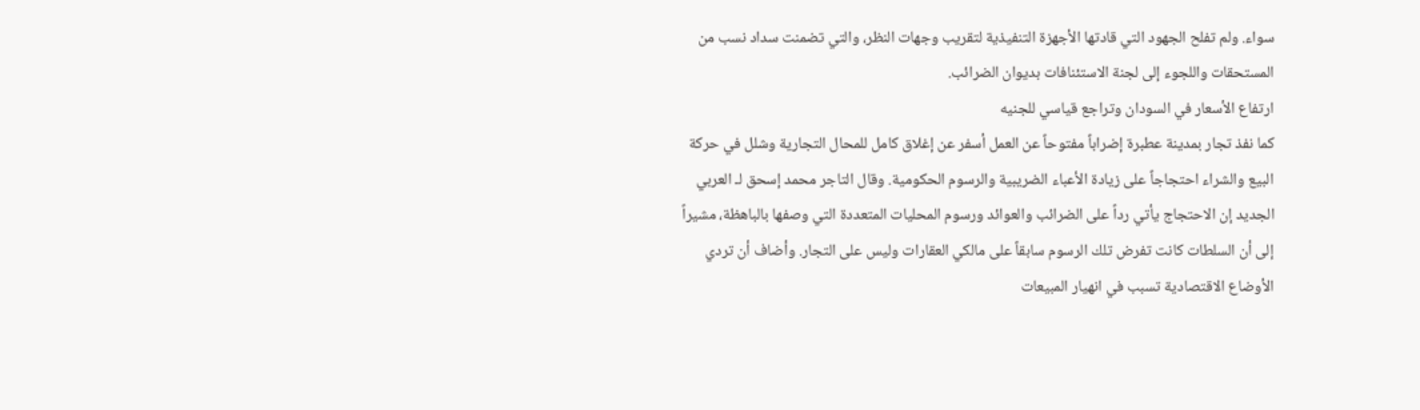سواء. ولم تفلح الجهود التي قادتها الأجهزة التنفيذية لتقريب وجهات النظر، والتي تضمنت سداد نسب من المستحقات واللجوء إلى لجنة الاستئنافات بديوان الضرائب.
ارتفاع الأسعار في السودان وتراجع قياسي للجنيه
كما نفذ تجار بمدينة عطبرة إضراباً مفتوحاً عن العمل أسفر عن إغلاق كامل للمحال التجارية وشلل في حركة البيع والشراء احتجاجاً على زيادة الأعباء الضريبية والرسوم الحكومية. وقال التاجر محمد إسحق لـ العربي الجديد إن الاحتجاج يأتي رداً على الضرائب والعوائد ورسوم المحليات المتعددة التي وصفها بالباهظة، مشيراً إلى أن السلطات كانت تفرض تلك الرسوم سابقاً على مالكي العقارات وليس على التجار. وأضاف أن تردي الأوضاع الاقتصادية تسبب في انهيار المبيعات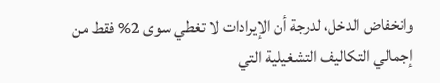وانخفاض الدخل، لدرجة أن الإيرادات لا تغطي سوى 2% فقط من إجمالي التكاليف التشغيلية التي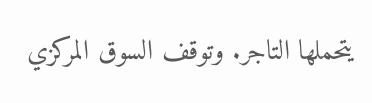يتحملها التاجر. وتوقف السوق المركزي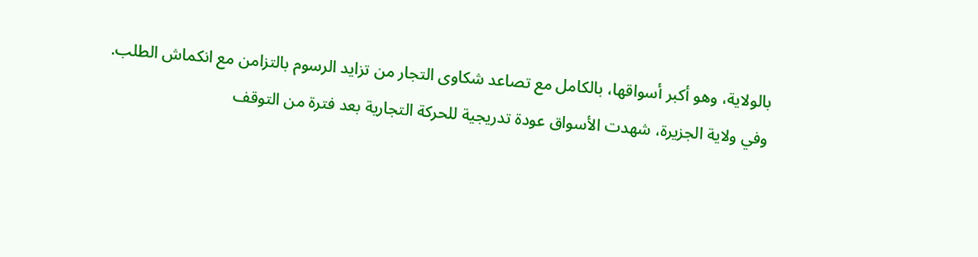بالولاية، وهو أكبر أسواقها، بالكامل مع تصاعد شكاوى التجار من تزايد الرسوم بالتزامن مع انكماش الطلب.
وفي ولاية الجزيرة، شهدت الأسواق عودة تدريجية للحركة التجارية بعد فترة من التوقف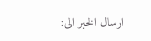ارسال الخبر الى: